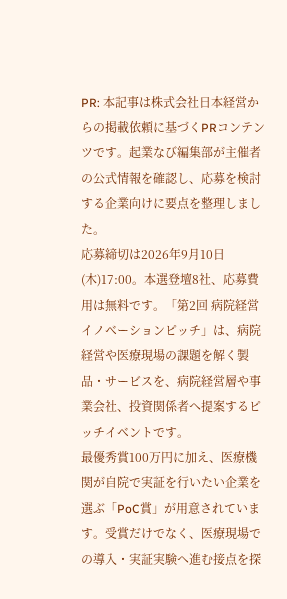PR: 本記事は株式会社日本経営からの掲載依頼に基づくPRコンテンツです。起業なび編集部が主催者の公式情報を確認し、応募を検討する企業向けに要点を整理しました。
応募締切は2026年9月10日(木)17:00。本選登壇8社、応募費用は無料です。「第2回 病院経営イノベーションピッチ」は、病院経営や医療現場の課題を解く製品・サービスを、病院経営層や事業会社、投資関係者へ提案するピッチイベントです。
最優秀賞100万円に加え、医療機関が自院で実証を行いたい企業を選ぶ「PoC賞」が用意されています。受賞だけでなく、医療現場での導入・実証実験へ進む接点を探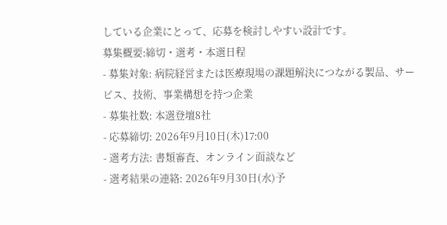している企業にとって、応募を検討しやすい設計です。
募集概要:締切・選考・本選日程
- 募集対象: 病院経営または医療現場の課題解決につながる製品、サービス、技術、事業構想を持つ企業
- 募集社数: 本選登壇8社
- 応募締切: 2026年9月10日(木)17:00
- 選考方法: 書類審査、オンライン面談など
- 選考結果の連絡: 2026年9月30日(水)予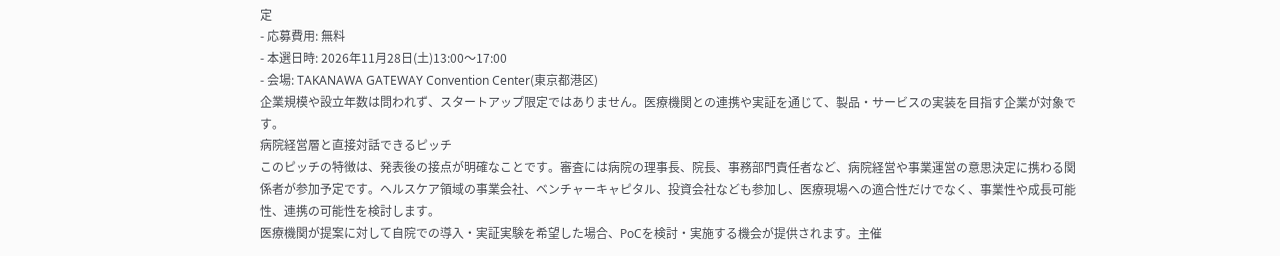定
- 応募費用: 無料
- 本選日時: 2026年11月28日(土)13:00〜17:00
- 会場: TAKANAWA GATEWAY Convention Center(東京都港区)
企業規模や設立年数は問われず、スタートアップ限定ではありません。医療機関との連携や実証を通じて、製品・サービスの実装を目指す企業が対象です。
病院経営層と直接対話できるピッチ
このピッチの特徴は、発表後の接点が明確なことです。審査には病院の理事長、院長、事務部門責任者など、病院経営や事業運営の意思決定に携わる関係者が参加予定です。ヘルスケア領域の事業会社、ベンチャーキャピタル、投資会社なども参加し、医療現場への適合性だけでなく、事業性や成長可能性、連携の可能性を検討します。
医療機関が提案に対して自院での導入・実証実験を希望した場合、PoCを検討・実施する機会が提供されます。主催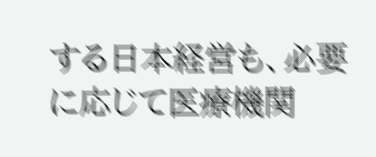する日本経営も、必要に応じて医療機関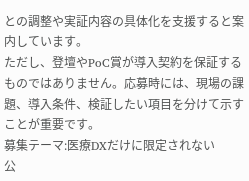との調整や実証内容の具体化を支援すると案内しています。
ただし、登壇やPoC賞が導入契約を保証するものではありません。応募時には、現場の課題、導入条件、検証したい項目を分けて示すことが重要です。
募集テーマ:医療DXだけに限定されない
公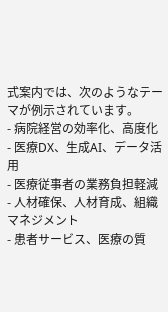式案内では、次のようなテーマが例示されています。
- 病院経営の効率化、高度化
- 医療DX、生成AI、データ活用
- 医療従事者の業務負担軽減
- 人材確保、人材育成、組織マネジメント
- 患者サービス、医療の質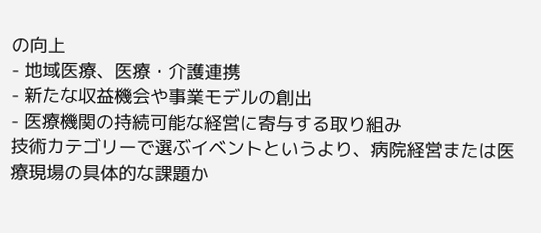の向上
- 地域医療、医療・介護連携
- 新たな収益機会や事業モデルの創出
- 医療機関の持続可能な経営に寄与する取り組み
技術カテゴリーで選ぶイベントというより、病院経営または医療現場の具体的な課題か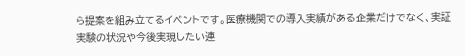ら提案を組み立てるイベントです。医療機関での導入実績がある企業だけでなく、実証実験の状況や今後実現したい連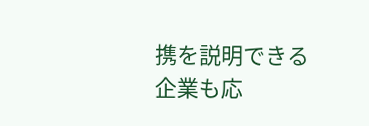携を説明できる企業も応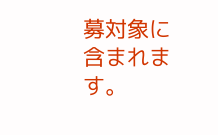募対象に含まれます。